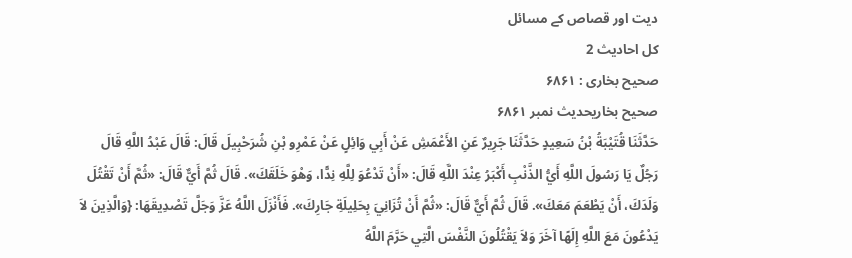دیت اور قصاص کے مسائل
کل احادیث 2
صحیح بخاری : ۶۸۶۱
صحیح بخاریحدیث نمبر ۶۸۶۱
حَدَّثَنَا قُتَيْبَةُ بْنُ سَعِيدٍ حَدَّثَنَا جَرِيرٌ عَنِ الأَعْمَشِ عَنْ أَبِي وَائِلٍ عَنْ عَمْرِو بْنِ شُرَحْبِيلَ قَالَ: قَالَ عَبْدُ اللَّهِ قَالَ رَجُلٌ يَا رَسُولَ اللَّهِ أَيُّ الذَّنْبِ أَكْبَرُ عِنْدَ اللَّهِ قَالَ: «أَنْ تَدْعُوَ لِلَّهِ نِدًّا، وَهْوَ خَلَقَكَ». قَالَ ثُمَّ أَيٌّ قَالَ: «ثُمَّ أَنْ تَقْتُلَ وَلَدَكَ، أَنْ يَطْعَمَ مَعَكَ». قَالَ ثُمَّ أَيٌّ قَالَ: «ثُمَّ أَنْ تُزَانِيَ بِحَلِيلَةِ جَارِكَ». فَأَنْزَلَ اللَّهُ عَزَّ وَجَلَّ تَصْدِيقَهَا: {وَالَّذِينَ لاَ يَدْعُونَ مَعَ اللَّهِ إِلَهًا آخَرَ وَلاَ يَقْتُلُونَ النَّفْسَ الَّتِي حَرَّمَ اللَّهُ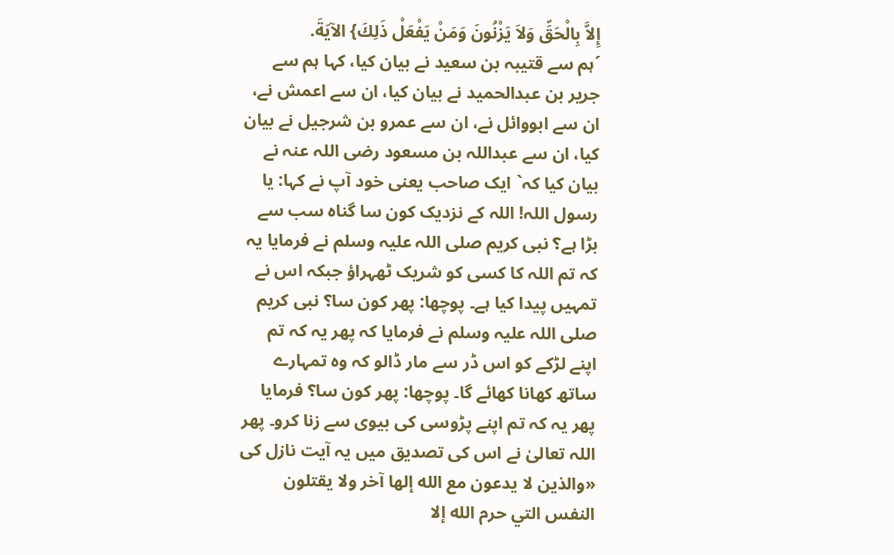إِلاَّ بِالْحَقِّ وَلاَ يَزْنُونَ وَمَنْ يَفْعَلْ ذَلِكَ} الآيَةَ.
´ہم سے قتیبہ بن سعید نے بیان کیا، کہا ہم سے جریر بن عبدالحمید نے بیان کیا، ان سے اعمش نے، ان سے ابووائل نے، ان سے عمرو بن شرجیل نے بیان کیا، ان سے عبداللہ بن مسعود رضی اللہ عنہ نے بیان کیا کہ` ایک صاحب یعنی خود آپ نے کہا: یا رسول اللہ! اللہ کے نزدیک کون سا گناہ سب سے بڑا ہے؟ نبی کریم صلی اللہ علیہ وسلم نے فرمایا یہ کہ تم اللہ کا کسی کو شریک ٹھہراؤ جبکہ اس نے تمہیں پیدا کیا ہے۔ پوچھا: پھر کون سا؟ نبی کریم صلی اللہ علیہ وسلم نے فرمایا کہ پھر یہ کہ تم اپنے لڑکے کو اس ڈر سے مار ڈالو کہ وہ تمہارے ساتھ کھانا کھائے گا۔ پوچھا: پھر کون سا؟ فرمایا پھر یہ کہ تم اپنے پڑوسی کی بیوی سے زنا کرو۔ پھر اللہ تعالیٰ نے اس کی تصدیق میں یہ آیت نازل کی «والذين لا يدعون مع الله إلها آخر ولا يقتلون النفس التي حرم الله إلا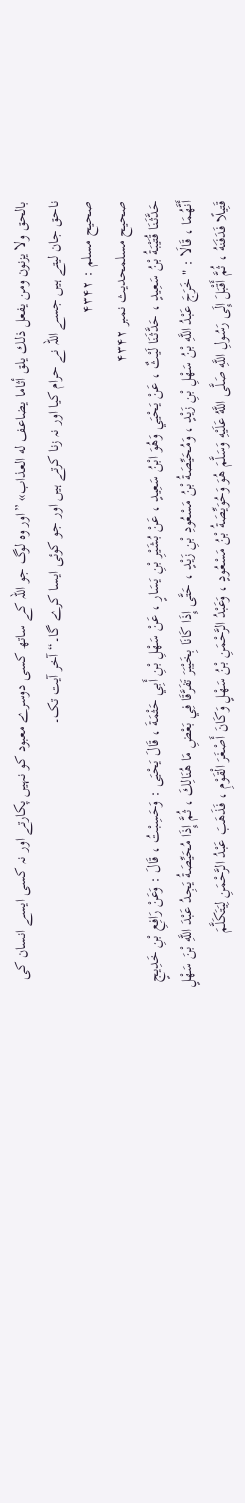بالحق ولا يزنون ومن يفعل ذلك يلق أثاما يضاعف له العذاب» ”اور وہ لوگ جو اللہ کے ساتھ کسی دوسرے معبود کو نہیں پکارتے اور نہ کسی ایسے انسان کی ناحق جان لیتے ہیں جسے اللہ نے حرام کیا اور نہ زنا کرتے ہیں اور جو کوئی ایسا کرے گا۔“ آخر آیت تک۔
صحیح مسلم : ۴۳۴۲
صحیح مسلمحدیث نمبر ۴۳۴۲
حَدَّثَنَا قُتَيْبَةُ بْنُ سَعِيدٍ ، حَدَّثَنَا لَيْثٌ ، عَنْ يَحْيَي وَهُوَ ابْنُ سَعِيدٍ ، عَنْ بُشَيْرِ بْنِ يَسَارٍ ، عَنْ سَهْلِ بْنِ أَبِي حَثْمَةَ ، قَالَ يَحْيَى : وَحَسِبْتُ ، قَالَ : وَعَنْ رَافِعِ بْنِ خَدِيجٍ أَنَّهُمَا ، قَالَا : " خَرَجَ عَبْدُ اللَّهِ بْنُ سَهْلِ بْنِ زَيْدٍ ، وَمُحَيِّصَةُ بْنُ مَسْعُودِ بْنِ زَيْدٍ ، حَتَّى إِذَا كَانَا بِخَيْبَرَ تَفَرَّقَا فِي بَعْضِ مَا هُنَالِكَ ، ثُمَّ إِذَا مُحَيِّصَةُ يَجِدُ عَبْدَ اللَّهِ بْنَ سَهْلٍ قَتِيلًا فَدَفَنَهُ ، ثُمَّ أَقْبَلَ إِلَى رَسُولِ اللَّهِ صَلَّى اللَّهُ عَلَيْهِ وَسَلَّمَ هُوَ وَحُوَيِّصَةُ بْنُ مَسْعُودٍ ، وَعَبْدُ الرَّحْمَنِ بْنُ سَهْلٍ وَكَانَ أَصْغَرَ الْقَوْمِ ، فَذَهَبَ عَبْدُ الرَّحْمَنِ لِيَتَكَلَّمَ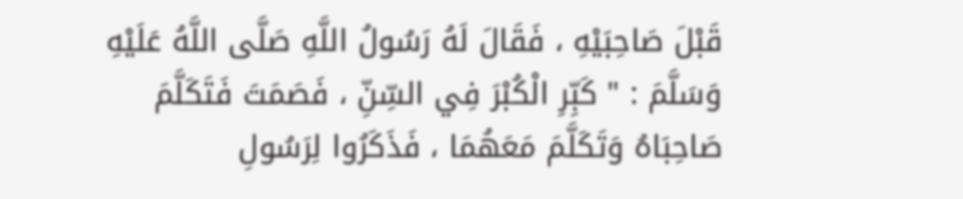قَبْلَ صَاحِبَيْهِ ، فَقَالَ لَهُ رَسُولُ اللَّهِ صَلَّى اللَّهُ عَلَيْهِ وَسَلَّمَ : " كَبِّرِ الْكُبْرَ فِي السِّنِّ ، فَصَمَتَ فَتَكَلَّمَ صَاحِبَاهُ وَتَكَلَّمَ مَعَهُمَا ، فَذَكَرُوا لِرَسُولِ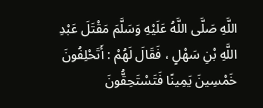اللَّهِ صَلَّى اللَّهُ عَلَيْهِ وَسَلَّمَ مَقْتَلَ عَبْدِ اللَّهِ بْنِ سَهْلٍ ، فَقَالَ لَهُمْ : أَتَحْلِفُونَ خَمْسِينَ يَمِينًا فَتَسْتَحِقُّونَ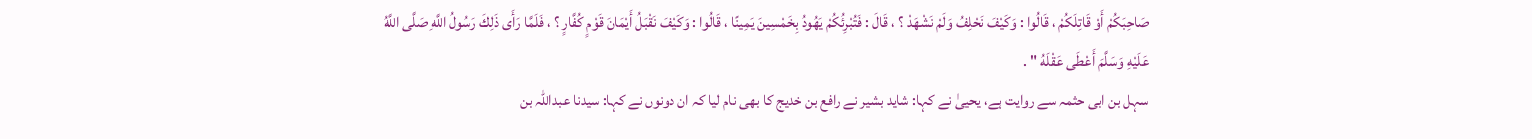صَاحِبَكُمْ أَوْ قَاتِلَكُمْ ، قَالُوا : وَكَيْفَ نَحْلِفُ وَلَمْ نَشْهَدْ ؟ ، قَالَ : فَتُبْرِئُكُمْ يَهُودُ بِخَمْسِينَ يَمِينًا ، قَالُوا : وَكَيْفَ نَقْبَلُ أَيْمَانَ قَوْمٍ كُفَّارٍ ؟ ، فَلَمَّا رَأَى ذَلِكَ رَسُولُ اللَّهِ صَلَّى اللَّهُ عَلَيْهِ وَسَلَّمَ أَعْطَى عَقْلَهُ " .
سہل بن ابی حثمہ سے روایت ہے، یحییٰ نے کہا: شاید بشیر نے رافع بن خدیج کا بھی نام لیا کہ ان دونوں نے کہا: سیدنا عبداللہ بن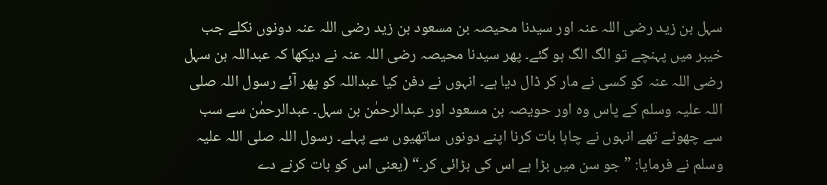سہل بن زید رضی اللہ عنہ اور سیدنا محیصہ بن مسعود بن زید رضی اللہ عنہ دونوں نکلے جب خیبر میں پہنچے تو الگ الگ ہو گئے۔ پھر سیدنا محیصہ رضی اللہ عنہ نے دیکھا کہ عبداللہ بن سہل رضی اللہ عنہ کو کسی نے مار کر ڈال دیا ہے۔ انہوں نے دفن کیا عبداللہ کو پھر آئے رسول اللہ صلی اللہ علیہ وسلم کے پاس وہ اور حویصہ بن مسعود اور عبدالرحمٰن بن سہل۔ عبدالرحمٰن سے سب سے چھوٹے تھے انہوں نے چاہا بات کرنا اپنے دونوں ساتھیوں سے پہلے۔ رسول اللہ صلی اللہ علیہ وسلم نے فرمایا: ”جو سن میں بڑا ہے اس کی بڑائی کر۔“ (یعنی اس کو بات کرنے دے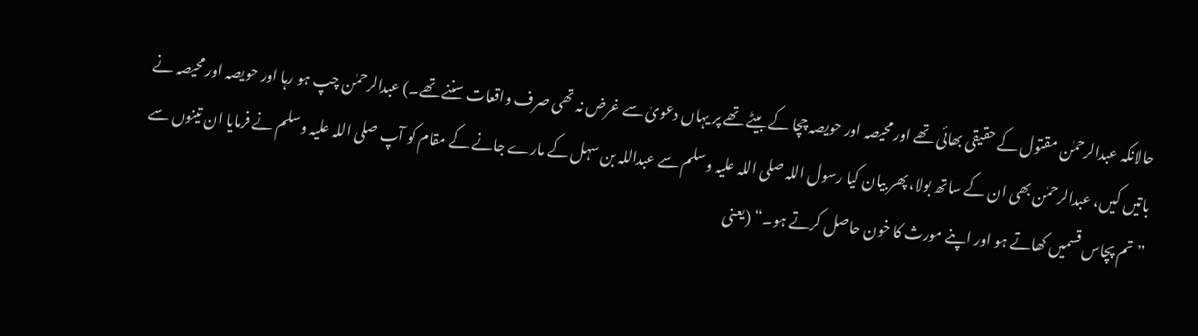حالانکہ عبدالرحمٰن مقتول کے حقیقی بھائی تھے اور محیصہ اور حویصہ چچا کے بیٹے تھے پر یہاں دعویٰ سے غرض نہ تھی صرف واقعات سننے تھے۔) عبدالرحمٰن چپ ہو رہا اور حویصہ اور محیصہ نے باتیں کیں، عبدالرحمٰن بھی ان کے ساتھ بولا، پھر بیان کیا رسول اللہ صلی اللہ علیہ وسلم سے عبداللہ بن سہل کے مارے جانے کے مقام کو آپ صلی اللہ علیہ وسلم نے فرمایا ان تینوں سے ”تم پچاس قسمیں کھاتے ہو اور اپنے مورث کا خون حاصل کرتے ہو۔“ (یعنی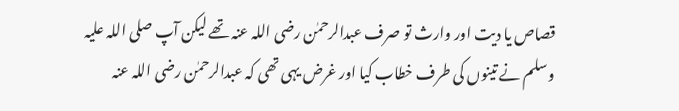قصاص یا دیت اور وارث تو صرف عبدالرحمٰن رضی اللہ عنہ تھے لیکن آپ صلی اللہ علیہ وسلم نے تینوں کی طرف خطاب کیا اور غرض یہی تھی کہ عبدالرحمٰن رضی اللہ عنہ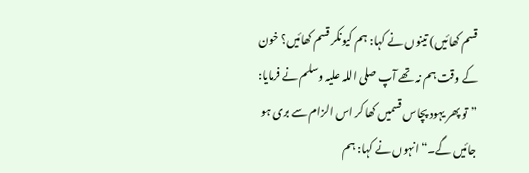قسم کھائیں) تینوں نے کہا: ہم کیونکر قسم کھائیں؟ خون کے وقت ہم نہ تھے آپ صلی اللہ علیہ وسلم نے فرمایا: ”تو پھر یہود پچاس قسمیں کھا کر اس الزام سے بری ہو جائیں گے۔“ انہوں نے کہا: ہم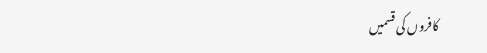کافروں کی قسمیں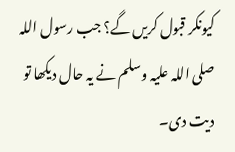کیونکر قبول کریں گے؟ جب رسول اللہ صلی اللہ علیہ وسلم نے یہ حال دیکھا تو دیت دی۔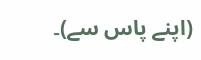(اپنے پاس سے)۔